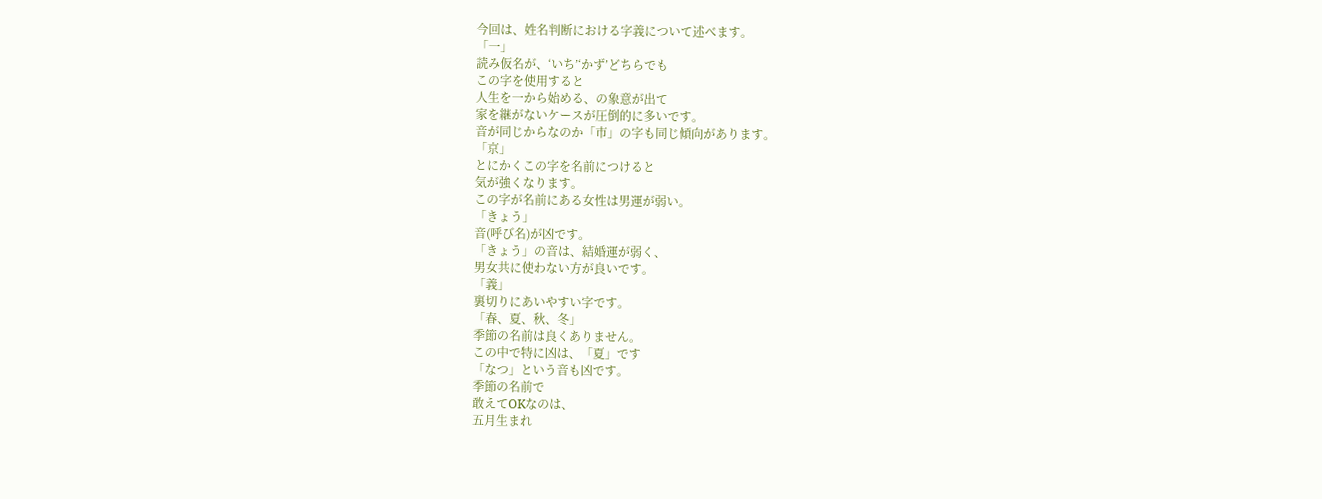今回は、姓名判断における字義について述べます。
「一」
読み仮名が、‘いち’‘かず’どちらでも
この字を使用すると
人生を一から始める、の象意が出て
家を継がないケースが圧倒的に多いです。
音が同じからなのか「市」の字も同じ傾向があります。
「京」
とにかくこの字を名前につけると
気が強くなります。
この字が名前にある女性は男運が弱い。
「きょう」
音(呼び名)が凶です。
「きょう」の音は、結婚運が弱く、
男女共に使わない方が良いです。
「義」
裏切りにあいやすい字です。
「春、夏、秋、冬」
季節の名前は良くありません。
この中で特に凶は、「夏」です
「なつ」という音も凶です。
季節の名前で
敢えてOKなのは、
五月生まれ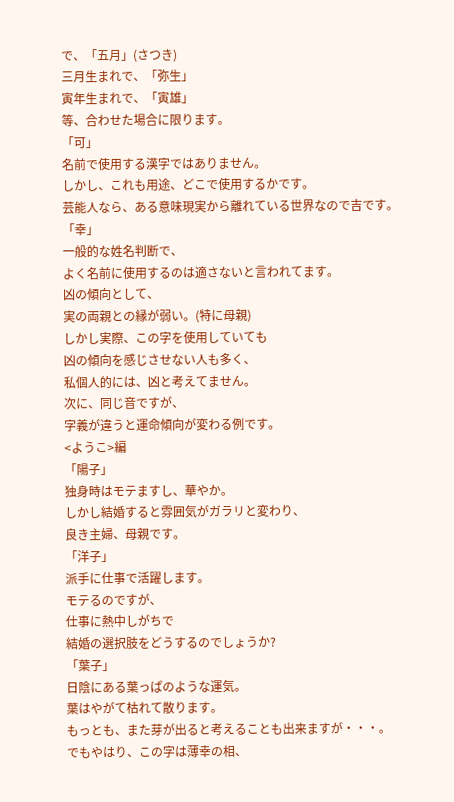で、「五月」(さつき)
三月生まれで、「弥生」
寅年生まれで、「寅雄」
等、合わせた場合に限ります。
「可」
名前で使用する漢字ではありません。
しかし、これも用途、どこで使用するかです。
芸能人なら、ある意味現実から離れている世界なので吉です。
「幸」
一般的な姓名判断で、
よく名前に使用するのは適さないと言われてます。
凶の傾向として、
実の両親との縁が弱い。(特に母親)
しかし実際、この字を使用していても
凶の傾向を感じさせない人も多く、
私個人的には、凶と考えてません。
次に、同じ音ですが、
字義が違うと運命傾向が変わる例です。
<ようこ>編
「陽子」
独身時はモテますし、華やか。
しかし結婚すると雰囲気がガラリと変わり、
良き主婦、母親です。
「洋子」
派手に仕事で活躍します。
モテるのですが、
仕事に熱中しがちで
結婚の選択肢をどうするのでしょうか?
「葉子」
日陰にある葉っぱのような運気。
葉はやがて枯れて散ります。
もっとも、また芽が出ると考えることも出来ますが・・・。
でもやはり、この字は薄幸の相、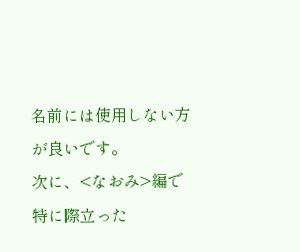名前には使用しない方が良いです。
次に、<なおみ>編で
特に際立った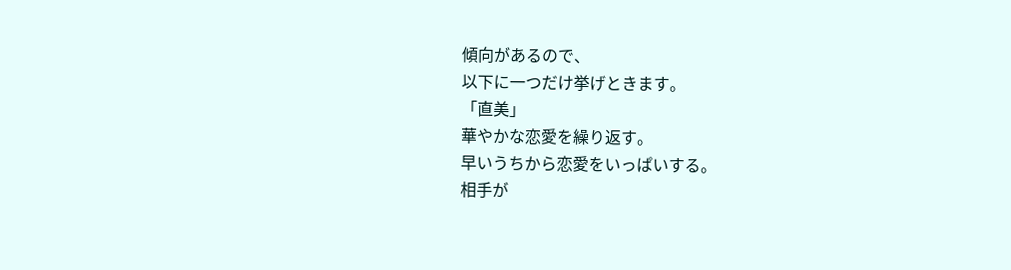傾向があるので、
以下に一つだけ挙げときます。
「直美」
華やかな恋愛を繰り返す。
早いうちから恋愛をいっぱいする。
相手が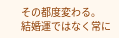その都度変わる。
結婚運ではなく常に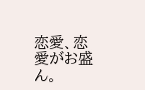恋愛、恋愛がお盛ん。